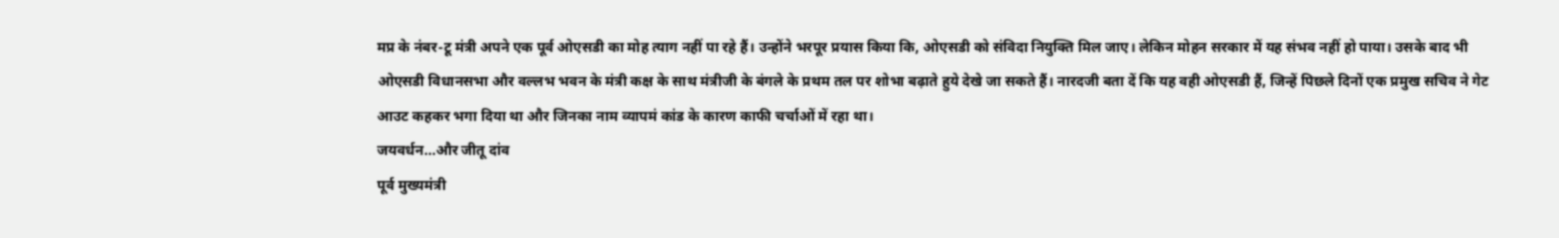मप्र के नंबर-टू मंत्री अपने एक पूर्व ओएसडी का मोह त्याग नहीं पा रहे हैं। उन्होंने भरपूर प्रयास किया कि, ओएसडी को संविदा नियुक्ति मिल जाए। लेकिन मोहन सरकार में यह संभव नहीं हो पाया। उसके बाद भी ओएसडी विधानसभा और वल्लभ भवन के मंत्री कक्ष के साथ मंत्रीजी के बंगले के प्रथम तल पर शोभा बढ़ाते हुये देखे जा सकते हैं। नारदजी बता दें कि यह वही ओएसडी हैं, जिन्हें पिछले दिनों एक प्रमुख सचिव ने गेट आउट कहकर भगा दिया था और जिनका नाम व्यापमं कांड के कारण काफी चर्चाओं में रहा था।
जयवर्धन…और जीतू दांव
पूर्व मुख्यमंत्री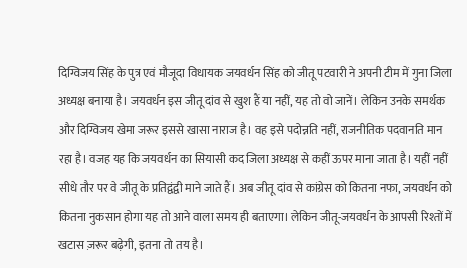दिग्विजय सिंह के पुत्र एवं मौजूदा विधायक जयवर्धन सिंह को जीतू पटवारी ने अपनी टीम में गुना जिला अध्यक्ष बनाया है। जयवर्धन इस जीतू दांव से खुश हैं या नहीं, यह तो वो जानें। लेकिन उनके समर्थक और दिग्विजय खेमा जरूर इससे खासा नाराज है। वह इसे पदोन्नति नहीं, राजनीतिक पदवानति मान रहा है। वजह यह कि जयवर्धन का सियासी कद जिला अध्यक्ष से कहीं ऊपर माना जाता है। यहीं नहीं सीधे तौर पर वे जीतू के प्रतिद्वंद्वी माने जाते हैं। अब जीतू दांव से कांग्रेस को कितना नफा, जयवर्धन को कितना नुकसान होगा यह तो आने वाला समय ही बताएगा। लेकिन जीतू-जयवर्धन के आपसी रिश्तों में खटास ज़रूर बढ़ेगी, इतना तो तय है।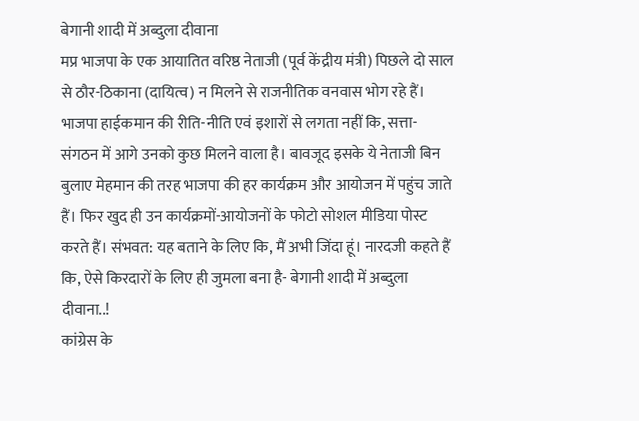बेगानी शादी में अब्दुला दीवाना
मप्र भाजपा के एक आयातित वरिष्ठ नेताजी (पूर्व केंद्रीय मंत्री) पिछले दो साल से ठौर-ठिकाना (दायित्व) न मिलने से राजनीतिक वनवास भोग रहे हैं। भाजपा हाईकमान की रीति-नीति एवं इशारों से लगता नहीं कि, सत्ता- संगठन में आगे उनको कुछ मिलने वाला है। बावजूद इसके ये नेताजी बिन बुलाए मेहमान की तरह भाजपा की हर कार्यक्रम और आयोजन में पहुंच जाते हैं। फिर खुद ही उन कार्यक्रमों-आयोजनों के फोटो सोशल मीडिया पोस्ट करते हैं। संभवत: यह बताने के लिए कि, मैं अभी जिंदा हूं। नारदजी कहते हैं कि, ऐसे किरदारों के लिए ही जुमला बना है- बेगानी शादी में अब्दुला दीवाना..!
कांग्रेस के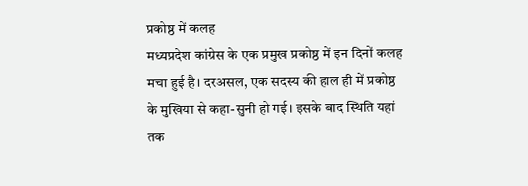प्रकोष्ठ में कलह
मध्यप्रदेश कांग्रेस के एक प्रमुख प्रकोष्ठ में इन दिनों कलह मचा हुई है। दरअसल, एक सदस्य की हाल ही में प्रकोष्ठ के मुखिया से कहा-सुनी हो गई। इसके बाद स्थिति यहां तक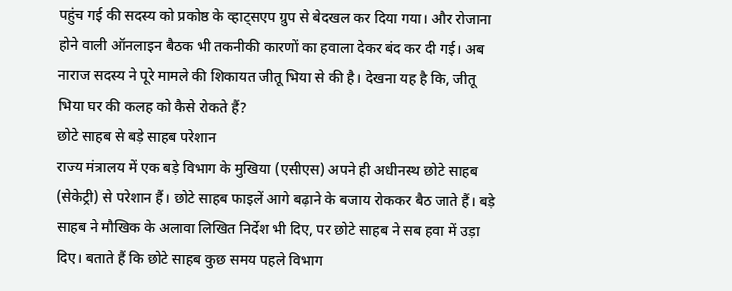पहुंच गई की सदस्य को प्रकोष्ठ के व्हाट्सएप ग्रुप से बेदखल कर दिया गया। और रोजाना होने वाली ऑनलाइन बैठक भी तकनीकी कारणों का हवाला देकर बंद कर दी गई। अब नाराज सदस्य ने पूरे मामले की शिकायत जीतू भिया से की है। देखना यह है कि, जीतू भिया घर की कलह को कैसे रोकते हैं?
छोटे साहब से बड़े साहब परेशान
राज्य मंत्रालय में एक बड़े विभाग के मुखिया (एसीएस) अपने ही अधीनस्थ छोटे साहब (सेकेट्री) से परेशान हैं। छोटे साहब फाइलें आगे बढ़ाने के बजाय रोककर बैठ जाते हैं। बड़े साहब ने मौखिक के अलावा लिखित निर्देश भी दिए, पर छोटे साहब ने सब हवा में उड़ा दिए। बताते हैं कि छोटे साहब कुछ समय पहले विभाग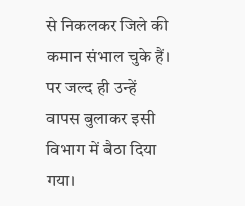से निकलकर जिले की कमान संभाल चुके हैं। पर जल्द ही उन्हें वापस बुलाकर इसी विभाग में बैठा दिया गया।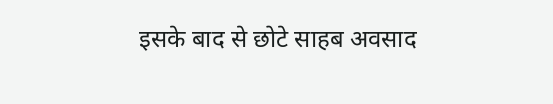इसके बाद से छोटे साहब अवसाद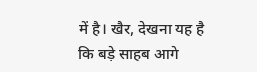में है। खैर, देखना यह है कि बड़े साहब आगे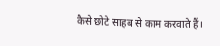कैसे छोटे साहब से काम करवाते हैं।